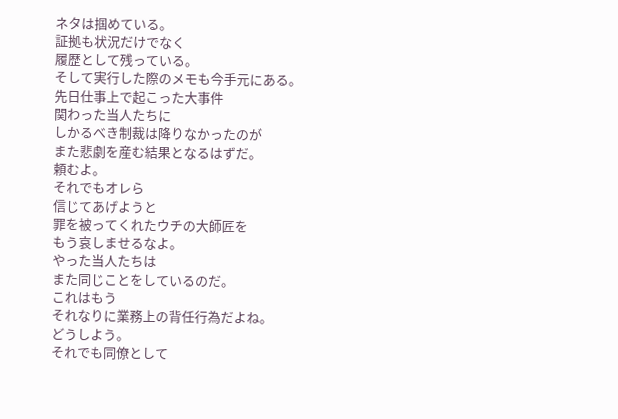ネタは掴めている。
証拠も状況だけでなく
履歴として残っている。
そして実行した際のメモも今手元にある。
先日仕事上で起こった大事件
関わった当人たちに
しかるべき制裁は降りなかったのが
また悲劇を産む結果となるはずだ。
頼むよ。
それでもオレら
信じてあげようと
罪を被ってくれたウチの大師匠を
もう哀しませるなよ。
やった当人たちは
また同じことをしているのだ。
これはもう
それなりに業務上の背任行為だよね。
どうしよう。
それでも同僚として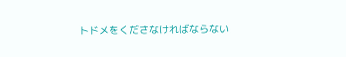トドメをくださなければならない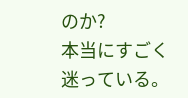のか?
本当にすごく迷っている。